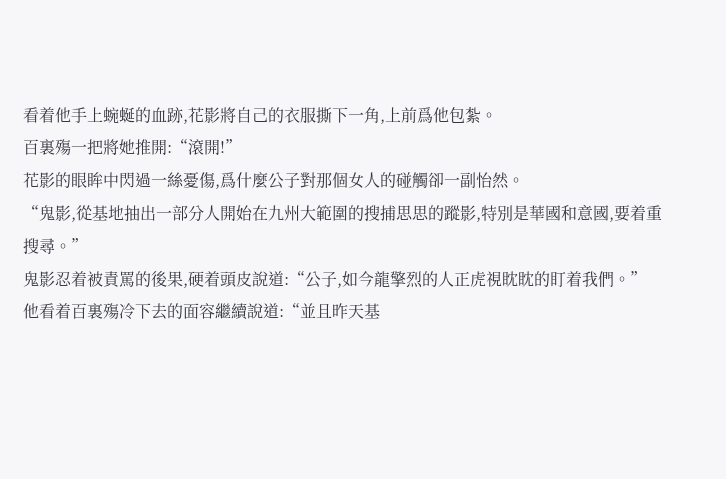看着他手上蜿蜒的血跡,花影將自己的衣服撕下一角,上前爲他包紮。
百裏殤一把將她推開:“滾開!”
花影的眼眸中閃過一絲憂傷,爲什麼公子對那個女人的碰觸卻一副怡然。
“鬼影,從基地抽出一部分人開始在九州大範圍的搜捕思思的蹤影,特別是華國和意國,要着重搜尋。”
鬼影忍着被責罵的後果,硬着頭皮說道:“公子,如今龍擎烈的人正虎視眈眈的盯着我們。”
他看着百裏殤冷下去的面容繼續說道:“並且昨天基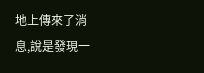地上傳來了消息,說是發現一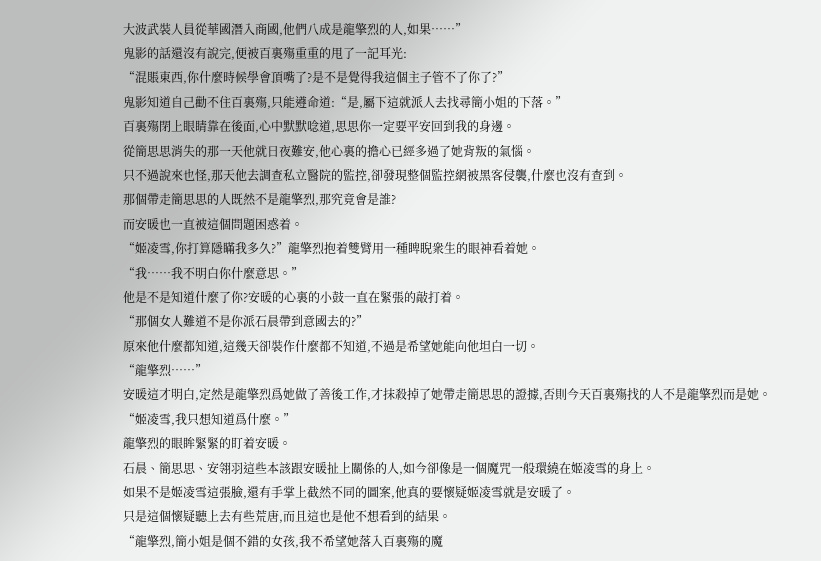大波武裝人員從華國潛入商國,他們八成是龍擎烈的人,如果……”
鬼影的話還沒有說完,便被百裏殤重重的甩了一記耳光:
“混賬東西,你什麼時候學會頂嘴了?是不是覺得我這個主子管不了你了?”
鬼影知道自己勸不住百裏殤,只能遵命道:“是,屬下這就派人去找尋簡小姐的下落。”
百裏殤閉上眼睛靠在後面,心中默默唸道,思思你一定要平安回到我的身邊。
從簡思思消失的那一天他就日夜難安,他心裏的擔心已經多過了她背叛的氣惱。
只不過說來也怪,那天他去調查私立醫院的監控,卻發現整個監控網被黑客侵襲,什麼也沒有查到。
那個帶走簡思思的人既然不是龍擎烈,那究竟會是誰?
而安暖也一直被這個問題困惑着。
“姬凌雪,你打算隱瞞我多久?”龍擎烈抱着雙臂用一種睥睨衆生的眼神看着她。
“我……我不明白你什麼意思。”
他是不是知道什麼了你?安暖的心裏的小鼓一直在緊張的敲打着。
“那個女人難道不是你派石晨帶到意國去的?”
原來他什麼都知道,這幾天卻裝作什麼都不知道,不過是希望她能向他坦白一切。
“龍擎烈……”
安暖這才明白,定然是龍擎烈爲她做了善後工作,才抹殺掉了她帶走簡思思的證據,否則今天百裏殤找的人不是龍擎烈而是她。
“姬凌雪,我只想知道爲什麼。”
龍擎烈的眼眸緊緊的盯着安暖。
石晨、簡思思、安翎羽這些本該跟安暖扯上關係的人,如今卻像是一個魔咒一般環繞在姬凌雪的身上。
如果不是姬凌雪這張臉,還有手掌上截然不同的圖案,他真的要懷疑姬凌雪就是安暖了。
只是這個懷疑聽上去有些荒唐,而且這也是他不想看到的結果。
“龍擎烈,簡小姐是個不錯的女孩,我不希望她落入百裏殤的魔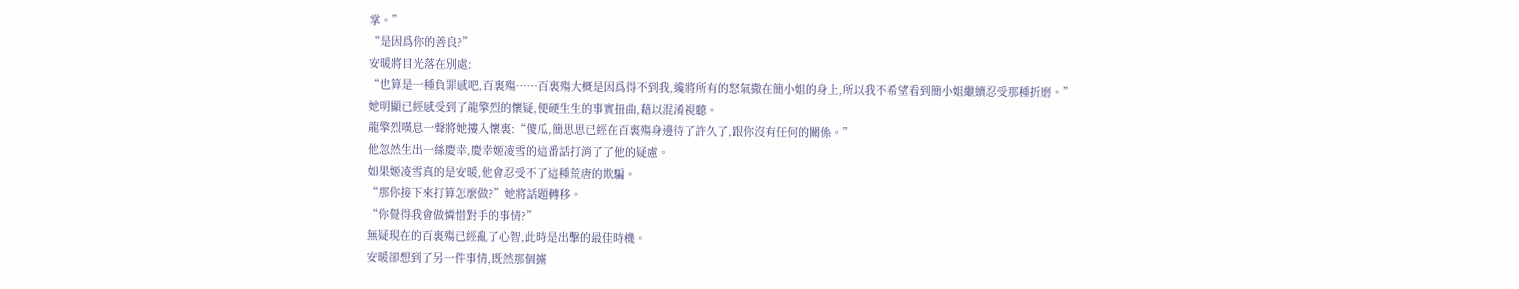掌。”
“是因爲你的善良?”
安暖將目光落在別處:
“也算是一種負罪感吧,百裏殤……百裏殤大概是因爲得不到我,纔將所有的怒氣撒在簡小姐的身上,所以我不希望看到簡小姐繼續忍受那種折磨。”
她明顯已經感受到了龍擎烈的懷疑,便硬生生的事實扭曲,藉以混淆視聽。
龍擎烈嘆息一聲將她摟入懷裏:“傻瓜,簡思思已經在百裏殤身邊待了許久了,跟你沒有任何的關係。”
他忽然生出一絲慶幸,慶幸姬凌雪的這番話打消了了他的疑慮。
如果姬凌雪真的是安暖,他會忍受不了這種荒唐的欺騙。
“那你接下來打算怎麼做?”她將話題轉移。
“你覺得我會做憐惜對手的事情?”
無疑現在的百裏殤已經亂了心智,此時是出擊的最佳時機。
安暖卻想到了另一件事情,既然那個擄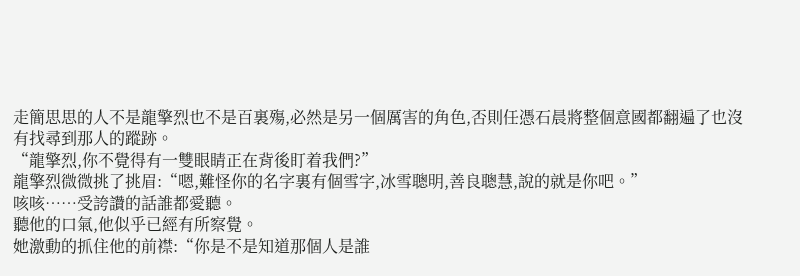走簡思思的人不是龍擎烈也不是百裏殤,必然是另一個厲害的角色,否則任憑石晨將整個意國都翻遍了也沒有找尋到那人的蹤跡。
“龍擎烈,你不覺得有一雙眼睛正在背後盯着我們?”
龍擎烈微微挑了挑眉:“嗯,難怪你的名字裏有個雪字,冰雪聰明,善良聰慧,說的就是你吧。”
咳咳……受誇讚的話誰都愛聽。
聽他的口氣,他似乎已經有所察覺。
她激動的抓住他的前襟:“你是不是知道那個人是誰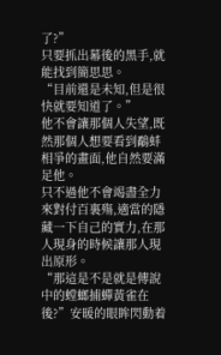了?”
只要抓出幕後的黑手,就能找到簡思思。
“目前還是未知,但是很快就要知道了。”
他不會讓那個人失望,既然那個人想要看到鷸蚌相爭的畫面,他自然要滿足他。
只不過他不會竭盡全力來對付百裏殤,適當的隱藏一下自己的實力,在那人現身的時候讓那人現出原形。
“那這是不是就是傳說中的螳螂捕蟬黃雀在後?”安暖的眼眸閃動着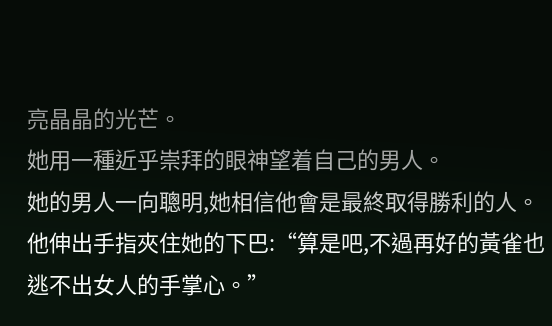亮晶晶的光芒。
她用一種近乎崇拜的眼神望着自己的男人。
她的男人一向聰明,她相信他會是最終取得勝利的人。
他伸出手指夾住她的下巴:“算是吧,不過再好的黃雀也逃不出女人的手掌心。”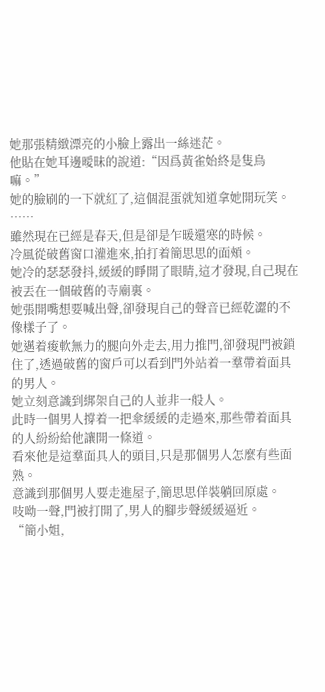她那張精緻漂亮的小臉上露出一絲迷茫。
他貼在她耳邊曖昧的說道:“因爲黃雀始終是隻鳥嘛。”
她的臉刷的一下就紅了,這個混蛋就知道拿她開玩笑。
……
雖然現在已經是春天,但是卻是乍暖還寒的時候。
冷風從破舊窗口灌進來,拍打着簡思思的面頰。
她冷的瑟瑟發抖,緩緩的睜開了眼睛,這才發現,自己現在被丟在一個破舊的寺廟裏。
她張開嘴想要喊出聲,卻發現自己的聲音已經乾澀的不像樣子了。
她邁着痠軟無力的腿向外走去,用力推門,卻發現門被鎖住了,透過破舊的窗戶可以看到門外站着一羣帶着面具的男人。
她立刻意識到綁架自己的人並非一般人。
此時一個男人撐着一把傘緩緩的走過來,那些帶着面具的人紛紛給他讓開一條道。
看來他是這羣面具人的頭目,只是那個男人怎麼有些面熟。
意識到那個男人要走進屋子,簡思思佯裝躺回原處。
吱呦一聲,門被打開了,男人的腳步聲緩緩逼近。
“簡小姐,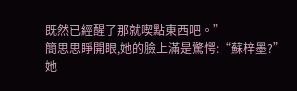既然已經醒了那就喫點東西吧。”
簡思思睜開眼,她的臉上滿是驚愕:“蘇梓墨?”
她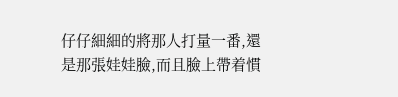仔仔細細的將那人打量一番,還是那張娃娃臉,而且臉上帶着慣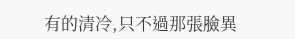有的清冷,只不過那張臉異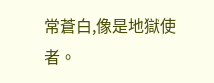常蒼白,像是地獄使者。